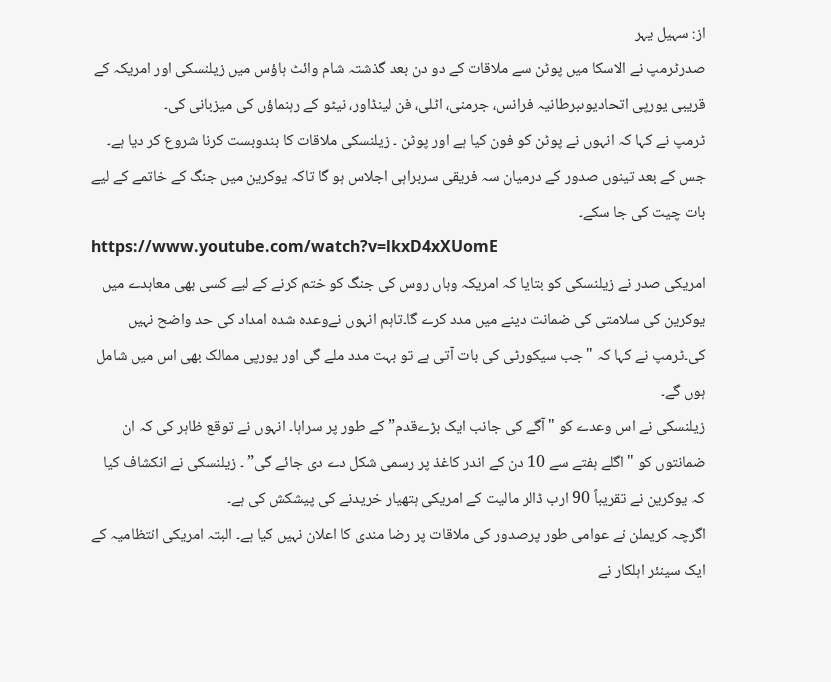از: سہیل یہر
صدرٹرمپ نے الاسکا میں پوٹن سے ملاقات کے دو دن بعد گذشتہ شام وائٹ ہاؤس میں زیلنسکی اور امریکہ کے قریبی یورپی اتحادیوںبرطانیہ فرانس، جرمنی، اٹلی، فن لینڈاور، نیٹو کے رہنماؤں کی میزبانی کی۔
ٹرمپ نے کہا کہ انہوں نے پوٹن کو فون کیا ہے اور پوٹن ۔ زیلنسکی ملاقات کا بندوبست کرنا شروع کر دیا ہے۔ جس کے بعد تینوں صدور کے درمیان سہ فریقی سربراہی اجلاس ہو گا تاکہ یوکرین میں جنگ کے خاتمے کے لیے بات چیت کی جا سکے۔
https://www.youtube.com/watch?v=lkxD4xXUomE
امریکی صدر نے زیلنسکی کو بتایا کہ امریکہ وہاں روس کی جنگ کو ختم کرنے کے لیے کسی بھی معاہدے میں یوکرین کی سلامتی کی ضمانت دینے میں مدد کرے گا۔تاہم انہوں نےوعدہ شدہ امداد کی حد واضح نہیں کی۔ٹرمپ نے کہا کہ "جب سیکورٹی کی بات آتی ہے تو بہت مدد ملے گی اور یورپی ممالک بھی اس میں شامل ہوں گے۔
زیلنسکی نے اس وعدے کو "آگے کی جانب ایک بڑےقدم” کے طور پر سراہا۔ انہوں نے توقع ظاہر کی کہ ان ضمانتوں کو "اگلے ہفتے سے 10 دن کے اندر کاغذ پر رسمی شکل دے دی جائے گی” ۔ زیلنسکی نے انکشاف کیا کہ یوکرین نے تقریباً 90 ارب ڈالر مالیت کے امریکی ہتھیار خریدنے کی پیشکش کی ہے۔
اگرچہ کریملن نے عوامی طور پرصدور کی ملاقات پر رضا مندی کا اعلان نہیں کیا ہے۔ البتہ امریکی انتظامیہ کے ایک سینئر اہلکار نے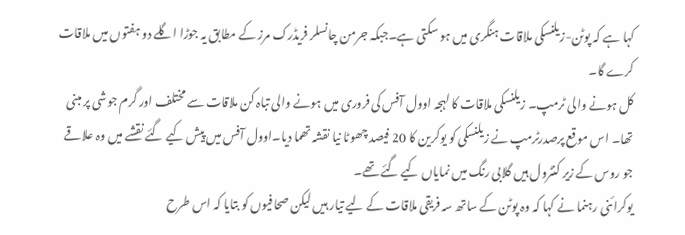کہا ہے کہ پوٹن-زیلنسکی ملاقات ہنگری میں ہو سکتی ہے۔جبکہ جرمن چانسلر فریڈرک مرز کے مطابق یہ جوڑا اگلے دو ہفتوں میں ملاقات کرے گا۔
کل ہونے والی ٹرمپ۔ زیلنسکی ملاقات کا لہجہ اوول آفس کی فروری میں ہونے والی تباہ کن ملاقات سے مختلف اور گرم جوشی پر مبنی تھا۔ اس موقع پرصدرٹرمپ نے زیلنسکی کو یوکرین کا 20 فیصد چھوٹا نیا نقشہ تھما دیا۔اوول آفس میں پیش کیے گئے نقشے میں وہ علاقے جو روس کے زیر کنٹرول ہیں گلابی رنگ میں نمایاں کیے گئے تھے۔
یوکرائنی رہنما نے کہا کہ وہ پوٹن کے ساتھ سہ فریقی ملاقات کے لیے تیار ہیں لیکن صحافیوں کو بتایا کہ اس طرح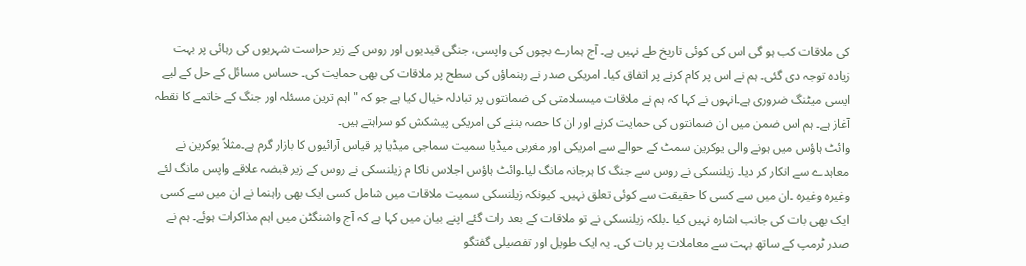کی ملاقات کب ہو گی اس کی کوئی تاریخ طے نہیں ہے۔ آج ہمارے بچوں کی واپسی، جنگی قیدیوں اور روس کے زیر حراست شہریوں کی رہائی پر بہت زیادہ توجہ دی گئی۔ ہم نے اس پر کام کرنے پر اتفاق کیا۔ امریکی صدر نے رہنماؤں کی سطح پر ملاقات کی بھی حمایت کی۔ حساس مسائل کے حل کے لیے ایسی میٹنگ ضروری ہے۔انہوں نے کہا کہ ہم نے ملاقات میںسلامتی کی ضمانتوں پر تبادلہ خیال کیا ہے جو کہ "اہم ترین مسئلہ اور جنگ کے خاتمے کا نقطہ آغاز ہے۔ ہم اس ضمن میں ان ضمانتوں کی حمایت کرنے اور ان کا حصہ بننے کی امریکی پیشکش کو سراہتے ہیں۔
وائٹ ہاؤس میں ہونے والی یوکرین سمٹ کے حوالے سے امریکی اور مغربی میڈیا سمیت سماجی میڈیا پر قیاس آرائیوں کا بازار گرم ہے۔مثلاً یوکرین نے معاہدے سے انکار کر دیا۔ زیلنسکی نے روس سے جنگ کا ہرجانہ مانگ لیا۔وائٹ ہاؤس اجلاس ناکا م زیلنسکی نے روس کے زیر قبضہ علاقے واپس مانگ لئے وغیرہ وغیرہ ۔ان میں سے کسی کا حقیقت سے کوئی تعلق نہیں۔ کیونکہ زیلنسکی سمیت ملاقات میں شامل کسی ایک بھی راہنما نے ان میں سے کسی ایک بھی بات کی جانب اشارہ نہیں کیا ۔بلکہ زیلنسکی نے تو ملاقات کے بعد رات گئے اپنے بیان میں کہا ہے کہ آج واشنگٹن میں اہم مذاکرات ہوئے۔ ہم نے صدر ٹرمپ کے ساتھ بہت سے معاملات پر بات کی۔ یہ ایک طویل اور تفصیلی گفتگو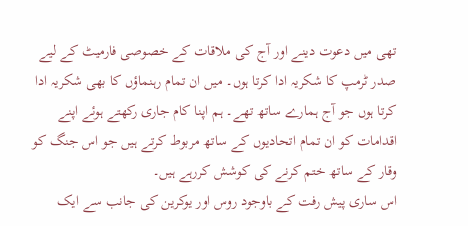تھی میں دعوت دینے اور آج کی ملاقات کے خصوصی فارمیٹ کے لیے صدر ٹرمپ کا شکریہ ادا کرتا ہوں۔ میں ان تمام رہنماؤں کا بھی شکریہ ادا کرتا ہوں جو آج ہمارے ساتھ تھے۔ ہم اپنا کام جاری رکھتے ہوئے اپنے اقدامات کو ان تمام اتحادیوں کے ساتھ مربوط کرتے ہیں جو اس جنگ کو وقار کے ساتھ ختم کرنے کی کوشش کررہے ہیں۔
اس ساری پیش رفت کے باوجود روس اور یوکرین کی جانب سے ایک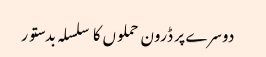دوسرے پر ڈرون حملوں کا سلسلہ بدستور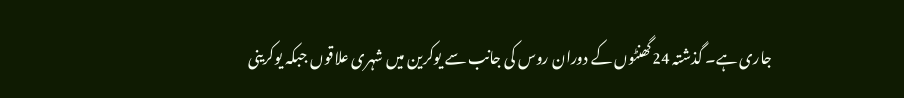جاری ہے۔ گذشتہ 24گھنٹوں کے دوران روس کی جانب سے یوکرین میں شہری علاقوں جبکہ یوکرینی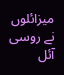میزائلوں نے روسی آئل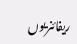ریفائنریوں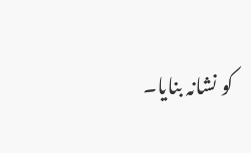کو نشانہ بنایا۔